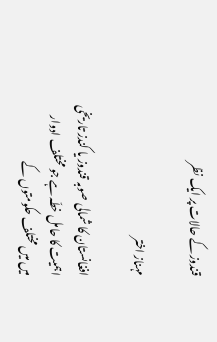قندوز کے حالات پر ایک نظر

مہناز اختر

افغانستان کا شمالی صوبہ قندوز یا کندز تاریخی اہمیت کا حامل خطّہ ہے جو مختلف ادوار میں میں مختلف حکومتوں کے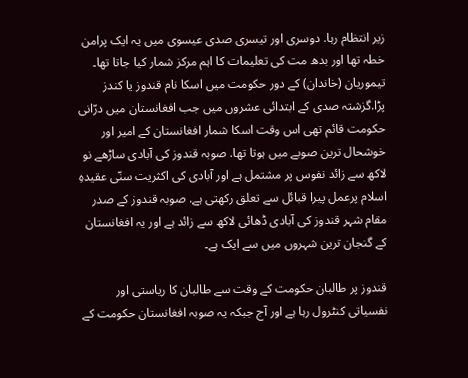زیر انتظام رہا. دوسری اور تیسری صدی عیسوی میں یہ ایک پرامن خطہ تھا اور بدھ مت کی تعلیمات کا اہم مرکز شمار کیا جاتا تھا۔ تیموریان (خاندان) کے دور حکومت میں اسکا نام قندوز یا کندز پڑا.گزشتہ صدی کے ابتدائی عشروں میں جب افغانستان میں درّانی حکومت قائم تھی اس وقت اسکا شمار افغانستان کے امیر اور خوشحال ترین صوبے میں ہوتا تھا. صوبہ قندوز کی آبادی ساڑھے نو لاکھ سے زائد نفوس پر مشتمل ہے اور آبادی کی اکثریت سنّی عقیدہِ اسلام پرعمل پیرا قبائل سے تعلق رکھتی ہے. صوبہ قندوز کے صدر مقام شہر قندوز کی آبادی ڈھائی لاکھ سے زائد ہے اور یہ افغانستان کے گنجان ترین شہروں میں سے ایک ہے۔

قندوز پر طالبان حکومت کے وقت سے طالبان کا ریاستی اور نفسیاتی کنٹرول رہا ہے اور آج جبکہ یہ صوبہ افغانستان حکومت کے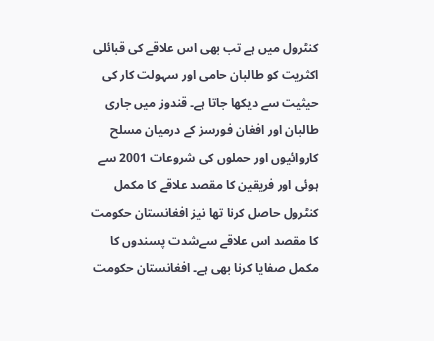کنٹرول میں ہے تب بھی اس علاقے کی قبائلی اکثریت کو طالبان حامی اور سہولت کار کی حیثیت سے دیکھا جاتا ہے۔ قندوز میں جاری طالبان اور افغان فورسز کے درمیان مسلح کاروائیوں اور حملوں کی شروعات 2001 سے ہوئی اور فریقین کا مقصد علاقے کا مکمل کنٹرول حاصل کرنا تھا نیز افغانستان حکومت کا مقصد اس علاقے سےشدت پسندوں کا مکمل صفایا کرنا بھی ہے۔ افغانستان حکومت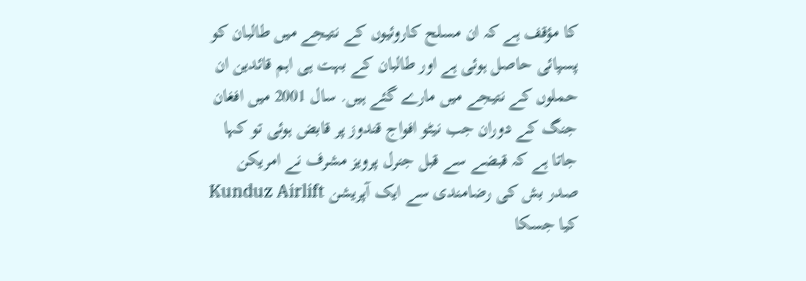کا مؤقف ہے کہ ان مسلح کاروئیوں کے نتیجے میں طالبان کو پسپائی حاصل ہوئی ہے اور طالبان کے بہت ہی اہم قائدین ان حملوں کے نتیجے میں مارے گئے ہیں. سال 2001 میں افغان جنگ کے دوران جب نیٹو افواج قندوز پر قابض ہوئی تو کہا جاتا ہے کہ قبضے سے قبل جنرل پرویز مشرف نے امریکن صدر بش کی رضامندی سے ایک آپریشن Kunduz Airlift کیا جسکا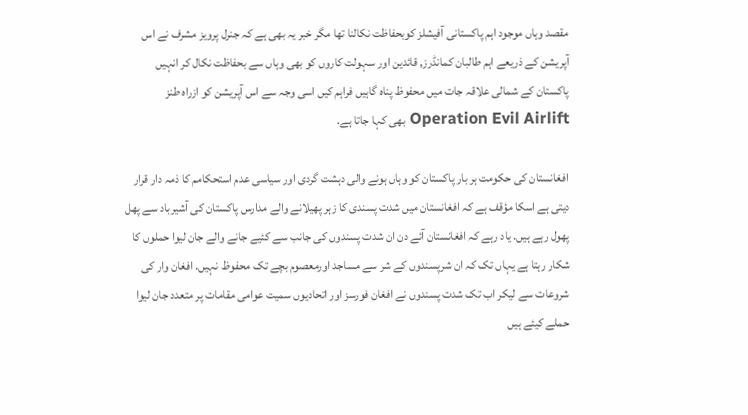مقصد وہاں موجود اہم پاکستانی آفیشلز کوبحفاظت نکالنا تھا مگر خبر یہ بھی ہے کہ جنرل پرویز مشرف نے اس آپریشن کے ذریعے اہم طالبان کمانڈرز, قائدین اور سہولت کاروں کو بھی وہاں سے بحفاظت نکال کر انہیں پاکستان کے شمالی علاقہ جات میں محفوظ پناہ گاہیں فراہم کیں اسی وجہ سے اس آپریشن کو ازراہ طنز Operation Evil Airlift بھی کہا جاتا ہے.

افغانستان کی حکومت ہر بار پاکستان کو وہاں ہونے والی دہشت گردی اور سیاسی عدم استحکامم کا ذمہ دار قرار دیتی ہے اسکا مؤقف ہے کہ افغانستان میں شدت پسندی کا زہر پھیلانے والے مدارس پاکستان کی آشیرباد سے پھل پھول رہے ہیں. یاد رہے کہ افغانستان آئے دن ان شدت پسندوں کی جانب سے کئیے جانے والے جان لیوا حملوں کا شکار رہتا ہے یہاں تک کہ ان شرپسندوں کے شر سے مساجد اورمعصوم بچے تک محفوظ نہیں. افغان وار کی شروعات سے لیکر اب تک شدت پسندوں نے افغان فورسز اور اتحادیوں سمیت عوامی مقامات پر متعدد جان لیوا حملے کیئے ہیں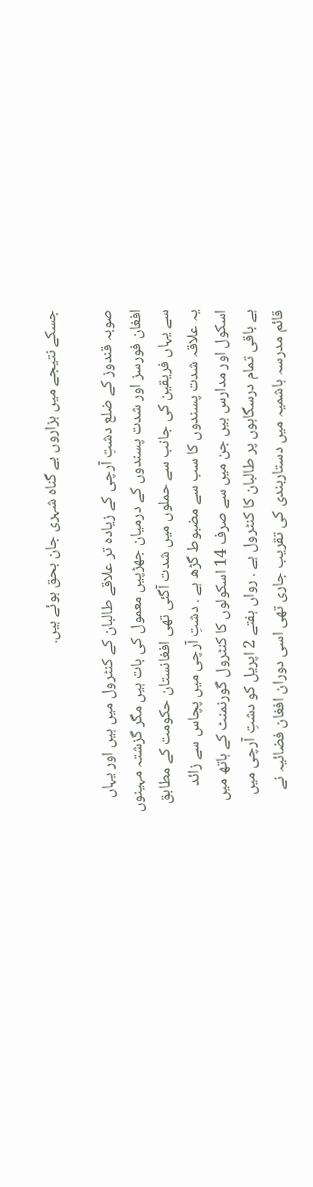جسکے نتیجے میں ہزاروں بے گناہ شہری جان بحق ہوئے ہیں.

صوبہ قندوز کے ضلع دشتِ آرچی کے زیادہ تر علاقے طالبان کے کنٹرول میں ہیں اور یہاں افغان فورسز اور شدت پسندوں کے درمیان جھڑپیں معمول کی بات ہیں مگر گزشتہ مہینوں سے یہاں فریقین کی جانب سے حملوں میں شدت آگئی تھی افغانستان حکومت کے مطابق یہ علاقہ شدت پسندوں کا سب سے مضبوط گڑھ ہے . دشتِ آرچی میں پچاس سے زائد اسکول اور مدارس ہیں جن میں سے صرف 14 اسکولوں کا کنٹرول گورنمنٹ کے ہاتھ میں ہے باقی تمام درسگاہوں پر طالبان کا کنٹرول ہے . رواں ہفتے 2 اپریل کو دشتِ آرچی میں قائم مدرسہ ہاشمیہ میں دستاربندی کی تقریب جاری تھی اسی دوران افغان فضائیہ نے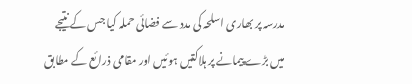مدرسہ پر بھاری اسلحہ کی مدد سے فضائی حملہ کیا جس کے نتیجے میں بڑے پیمانے پر ہلاکتیں ہوئیں اور مقامی ذرائع کے مطابق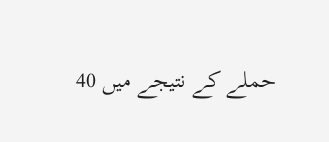حملے کے نتیجے میں 40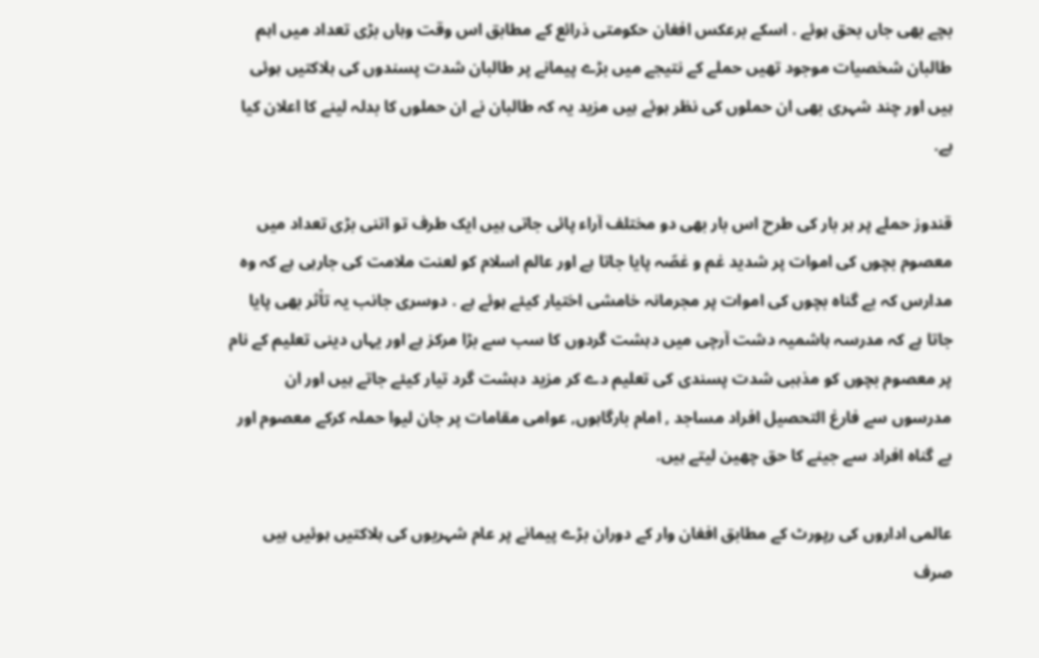بچے بھی جاں بحق ہوئے . اسکے برعکس افغان حکومتی ذرائع کے مطابق اس وقت وہاں بڑی تعداد میں اہم طالبان شخصیات موجود تھیں حملے کے نتیجے میں بڑے پیمانے پر طالبان شدت پسندوں کی ہلاکتیں ہوئی ہیں اور چند شہری بھی ان حملوں کی نظر ہوئے ہیں مزید یہ کہ طالبان نے ان حملوں کا بدلہ لینے کا اعلان کیا ہے.

قندوز حملے پر ہر بار کی طرح اس بار بھی دو مختلف آراء پائی جاتی ہیں ایک طرف تو اتنی بڑی تعداد میں معصوم بچوں کی اموات پر شدید غم و غصّہ پایا جاتا ہے اور عالم اسلام کو لعنت ملامت کی جارہی ہے کہ وہ مدارس کہ بے گناہ بچوں کی اموات پر مجرمانہ خامشی اختیار کیئے ہوئے ہے . دوسری جانب یہ تاْثر بھی پایا جاتا ہے کہ مدرسہ ہاشمیہ دشت آرچی میں دہشت گردوں کا سب سے بڑا مرکز ہے اور یہاں دینی تعلیم کے نام پر معصوم بچوں کو مذہبی شدت پسندی کی تعلیم دے کر مزید دہشت گرد تیار کیئے جاتے ہیں اور ان مدرسوں سے فارغ التحصیل افراد مساجد , امام بارگاہوں, عوامی مقامات پر جان لیوا حملہ کرکے معصوم اور بے گناہ افراد سے جینے کا حق چھین لیتے ہیں.

عالمی اداروں کی رپورٹ کے مطابق افغان وار کے دوران بڑے پیمانے پر عام شہریوں کی ہلاکتیں ہوئیں ہیں صرف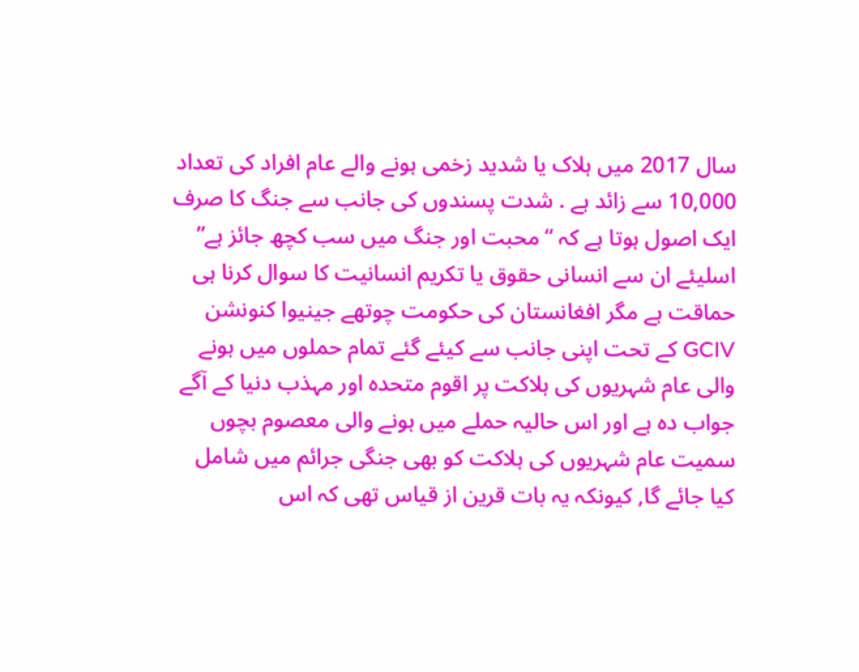سال 2017 میں ہلاک یا شدید زخمی ہونے والے عام افراد کی تعداد 10,000 سے زائد ہے . شدت پسندوں کی جانب سے جنگ کا صرف ایک اصول ہوتا ہے کہ “محبت اور جنگ میں سب کچھ جائز ہے” اسلیئے ان سے انسانی حقوق یا تکریم انسانیت کا سوال کرنا ہی حماقت ہے مگر افغانستان کی حکومت چوتھے جینیوا کنونشن GCIV کے تحت اپنی جانب سے کیئے گئے تمام حملوں میں ہونے والی عام شہریوں کی ہلاکت پر اقوم متحدہ اور مہذب دنیا کے آگے جواب دہ ہے اور اس حالیہ حملے میں ہونے والی معصوم بچوں سمیت عام شہریوں کی ہلاکت کو بھی جنگی جرائم میں شامل کیا جائے گا, کیونکہ یہ بات قرین از قیاس تھی کہ اس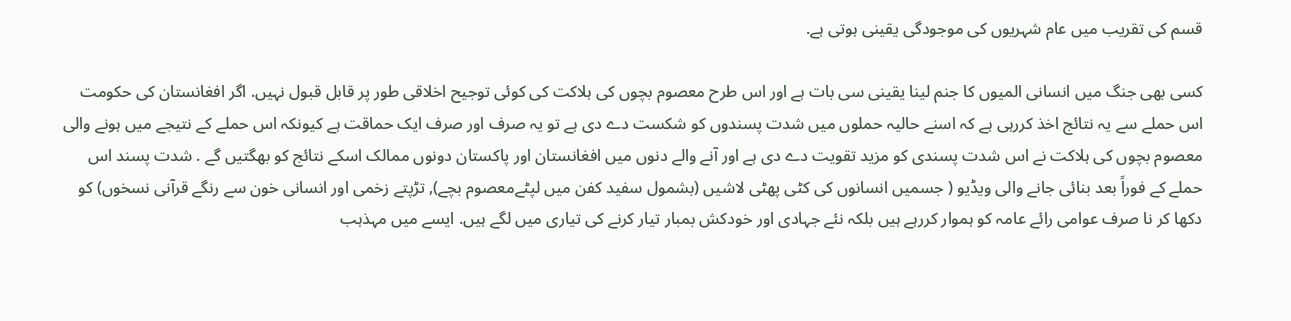قسم کی تقریب میں عام شہریوں کی موجودگی یقینی ہوتی ہے.

کسی بھی جنگ میں انسانی المیوں کا جنم لینا یقینی سی بات ہے اور اس طرح معصوم بچوں کی ہلاکت کی کوئی توجیح اخلاقی طور پر قابل قبول نہیں. اگر افغانستان کی حکومت اس حملے سے یہ نتائج اخذ کررہی ہے کہ اسنے حالیہ حملوں میں شدت پسندوں کو شکست دے دی ہے تو یہ صرف اور صرف ایک حماقت ہے کیونکہ اس حملے کے نتیجے میں ہونے والی معصوم بچوں کی ہلاکت نے اس شدت پسندی کو مزید تقویت دے دی ہے اور آنے والے دنوں میں افغانستان اور پاکستان دونوں ممالک اسکے نتائج کو بھگتیں گے . شدت پسند اس حملے کے فوراً بعد بنائی جانے والی ویڈیو ( جسمیں انسانوں کی کٹی پھٹی لاشیں (بشمول سفید کفن میں لپٹےمعصوم بچے), تڑپتے زخمی اور انسانی خون سے رنگے قرآنی نسخوں) کو دکھا کر نا صرف عوامی رائے عامہ کو ہموار کررہے ہیں بلکہ نئے جہادی اور خودکش بمبار تیار کرنے کی تیاری میں لگے ہیں. ایسے میں مہذہب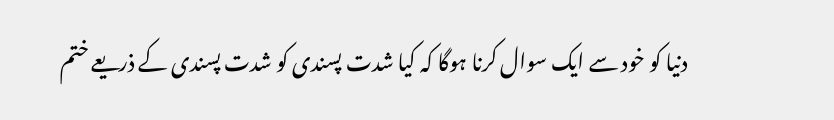دنیا کو خود سے ایک سوال کرنا ہوگا کہ کیا شدت پسندی کو شدت پسندی کے ذریعے ختم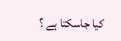کیا جاسکتا ہے ؟